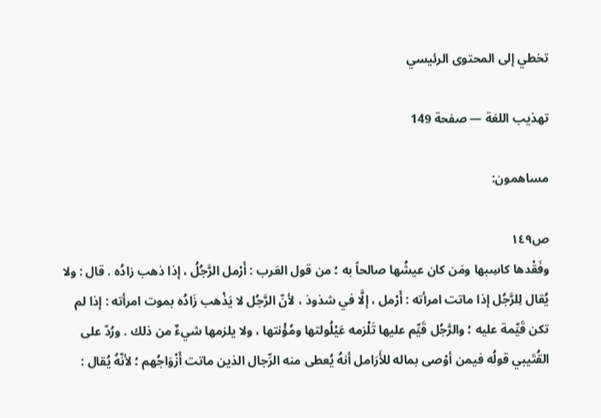تخطي إلى المحتوى الرئيسي

تهذيب اللغة — صفحة 149

مساهمون:

ص١٤٩
وفَقْدها كاسِبها ومَن كان عيشُها صالحاً به ؛ من قول العَرب : أَرْمل الرَّجُلُ ، إذا ذهب زادُه . قال : ولا يُقال لِلرَّجُل إذا ماتت امرأته : أَرْمل ، إلَّا في شذوذ ، لأنّ الرَّجُل لا يَذْهب زَادُه بموت امرأته : إذا لم تكن قَيِّمة عليه ؛ والرَّجُل قَيِّم عليها تَلْزمه عَيْلُولتها ومُؤْنتها ، ولا يلزمها شيءٌ من ذلك . ورُدّ على القُتَيبي قولُه فيمن أوْصى بماله للأَرَامل أنهُ يُعطى منه الرِّجال الذين ماتت أَزْوَاجُهم ؛ لأنّهُ يُقال :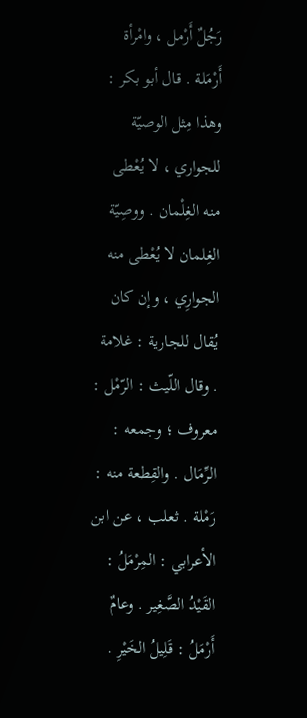رَجُلٌ أَرْمل ، وامْرأة أَرْمَلة . قال أبو بكر : وهذا مِثل الوصيّة للجواري ، لا يُعْطى منه الغِلْمان . ووصِيّة الغِلمان لا يُعْطى منه الجوارِي ، وإن كان يُقال للجارية : غلامة . وقال اللّيث : الرّمْل : معروف ؛ وجمعه : الرِّمَال . والقِطعة منه : رَمْلة . ثعلب ، عن ابن الأعرابي : المِرْمَلُ : القَيْدُ الصَّغِير . وعامٌ أَرْمَلُ : قَلِيلُ الخَيْرِ .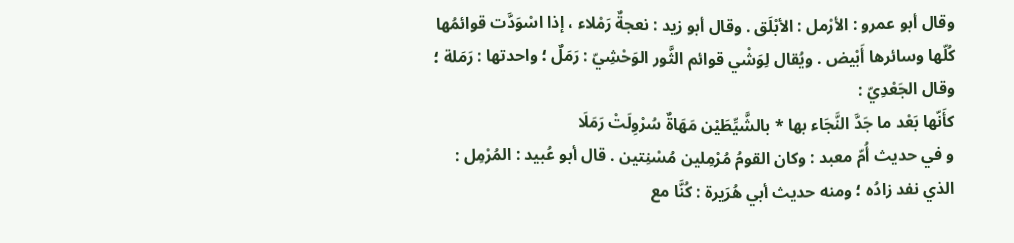وقال أبو عمرو : الأرْمل : الأبْلَق . وقال أبو زيد : نعجةٌ رَمْلاء ، إذا اسْوَدَّت قوائمُها كُلّها وسائرها أَبْيض . ويُقال لِوَشْي قوائم الثَّور الوَحْشِيّ : رَمَلٌ ؛ واحدتها : رَمَلة ؛ وقال الجَعْدِيّ :
كأَنّها بَعْد ما جَدَّ النَّجَاء بها * بالشَّيِّطَيْن مَهَاةٌ سُرْوِلَتْ رَمَلَا
و في حديث أُمّ معبد : وكان القومُ مُرْمِلين مُسْنِتين . قال أبو عُبيد : المُرْمِل : الذي نفد زادُه ؛ ومنه حديث أبي هُرَيرة : كُنَّا مع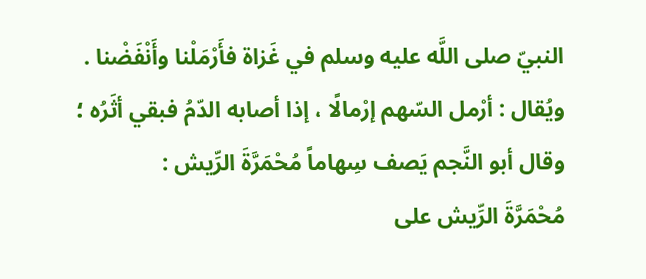النبيّ صلى اللَّه عليه وسلم في غَزاة فأَرْمَلْنا وأَنْفَضْنا . ويُقال : أرْمل السّهم إرْمالًا ، إذا أصابه الدّمُ فبقي أثَرُه ؛ وقال أبو النَّجم يَصف سِهاماً مُحْمَرَّةَ الرِّيش :
مُحْمَرَّةَ الرِّيش على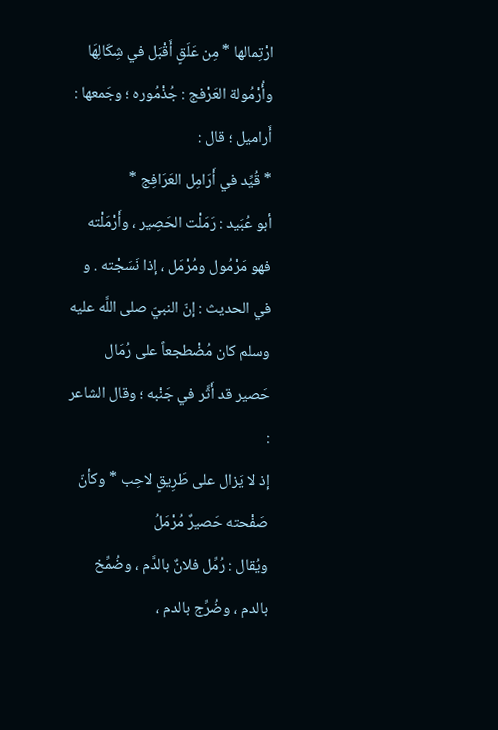ارْتِمالها * مِن عَلَقٍ أَقْبَل في شِكَالِهَا
وأُرْمُولة العَرْفج : جُذْمُوره ؛ وجَمعها : أَراميل ؛ قال :
* قُيِّد في أَرَامِل العَرَافِج *
أبو عُبَيد : رَمَلْت الحَصِير ، وأَرْمَلْته فهو مَرْمُول ومُرْمَل ، إذا نَسَجْته . و في الحديث : إنّ النبيّ صلى اللَّه عليه وسلم كان مُضْطجعاً على رُمَال حَصير قد أَثَّر في جَنْبه ؛ وقال الشاعر :
إذ لا يَزال على طَرِيقٍ لاحِب * وكأنّ صَفْحته حَصيرٌ مُرْمَلُ
ويُقال : رُمِّل فلانٌ بالدَّم ، وضُمِّخ بالدم ، وضُرِّج بالدم ،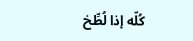كُلّه إذا لُطِّخ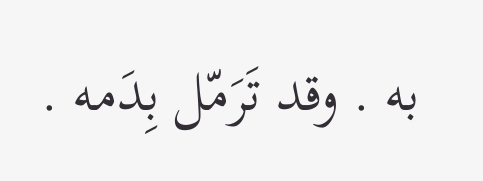به . وقد تَرَمّل بِدَمه .